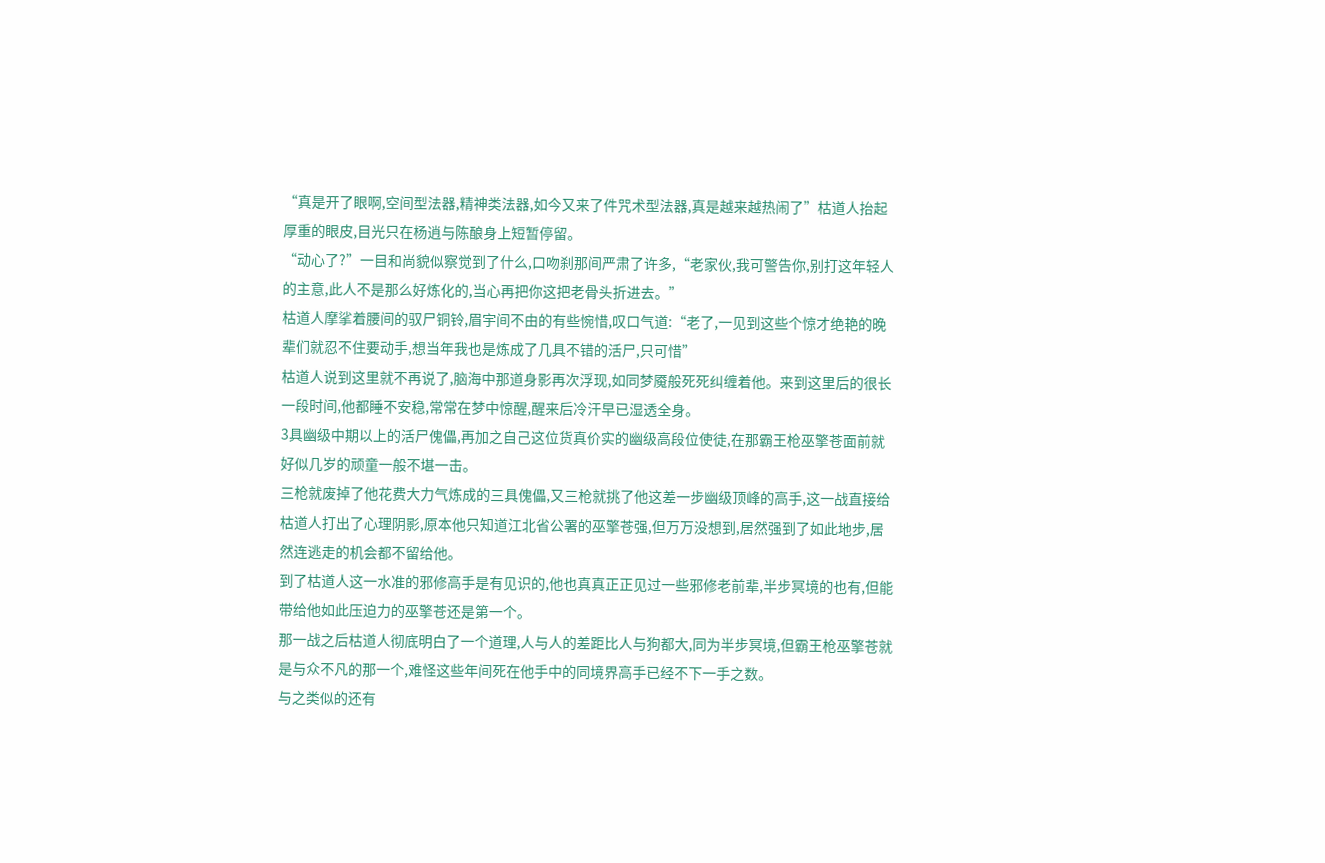“真是开了眼啊,空间型法器,精神类法器,如今又来了件咒术型法器,真是越来越热闹了”枯道人抬起厚重的眼皮,目光只在杨逍与陈酿身上短暂停留。
“动心了?”一目和尚貌似察觉到了什么,口吻刹那间严肃了许多,“老家伙,我可警告你,别打这年轻人的主意,此人不是那么好炼化的,当心再把你这把老骨头折进去。”
枯道人摩挲着腰间的驭尸铜铃,眉宇间不由的有些惋惜,叹口气道:“老了,一见到这些个惊才绝艳的晚辈们就忍不住要动手,想当年我也是炼成了几具不错的活尸,只可惜”
枯道人说到这里就不再说了,脑海中那道身影再次浮现,如同梦魇般死死纠缠着他。来到这里后的很长一段时间,他都睡不安稳,常常在梦中惊醒,醒来后冷汗早已湿透全身。
3具幽级中期以上的活尸傀儡,再加之自己这位货真价实的幽级高段位使徒,在那霸王枪巫擎苍面前就好似几岁的顽童一般不堪一击。
三枪就废掉了他花费大力气炼成的三具傀儡,又三枪就挑了他这差一步幽级顶峰的高手,这一战直接给枯道人打出了心理阴影,原本他只知道江北省公署的巫擎苍强,但万万没想到,居然强到了如此地步,居然连逃走的机会都不留给他。
到了枯道人这一水准的邪修高手是有见识的,他也真真正正见过一些邪修老前辈,半步冥境的也有,但能带给他如此压迫力的巫擎苍还是第一个。
那一战之后枯道人彻底明白了一个道理,人与人的差距比人与狗都大,同为半步冥境,但霸王枪巫擎苍就是与众不凡的那一个,难怪这些年间死在他手中的同境界高手已经不下一手之数。
与之类似的还有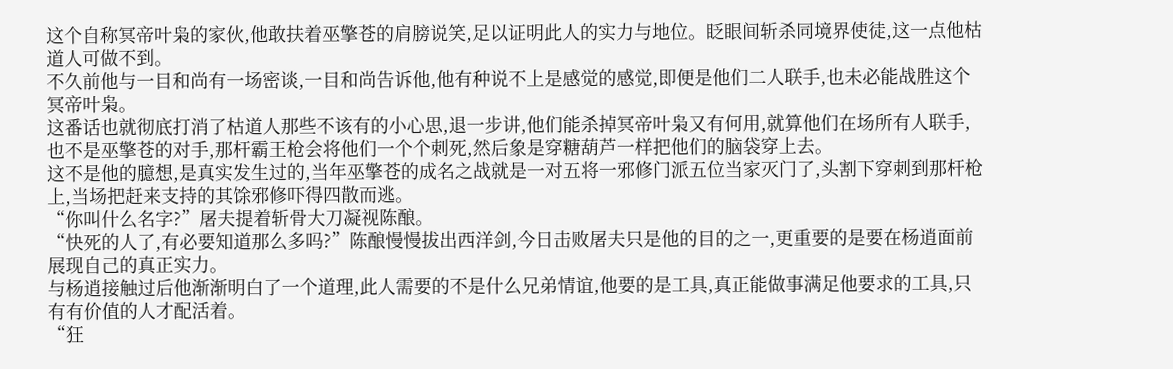这个自称冥帝叶枭的家伙,他敢扶着巫擎苍的肩膀说笑,足以证明此人的实力与地位。眨眼间斩杀同境界使徒,这一点他枯道人可做不到。
不久前他与一目和尚有一场密谈,一目和尚告诉他,他有种说不上是感觉的感觉,即便是他们二人联手,也未必能战胜这个冥帝叶枭。
这番话也就彻底打消了枯道人那些不该有的小心思,退一步讲,他们能杀掉冥帝叶枭又有何用,就算他们在场所有人联手,也不是巫擎苍的对手,那杆霸王枪会将他们一个个刺死,然后象是穿糖葫芦一样把他们的脑袋穿上去。
这不是他的臆想,是真实发生过的,当年巫擎苍的成名之战就是一对五将一邪修门派五位当家灭门了,头割下穿刺到那杆枪上,当场把赶来支持的其馀邪修吓得四散而逃。
“你叫什么名字?”屠夫提着斩骨大刀凝视陈酿。
“快死的人了,有必要知道那么多吗?”陈酿慢慢拔出西洋剑,今日击败屠夫只是他的目的之一,更重要的是要在杨逍面前展现自己的真正实力。
与杨逍接触过后他渐渐明白了一个道理,此人需要的不是什么兄弟情谊,他要的是工具,真正能做事满足他要求的工具,只有有价值的人才配活着。
“狂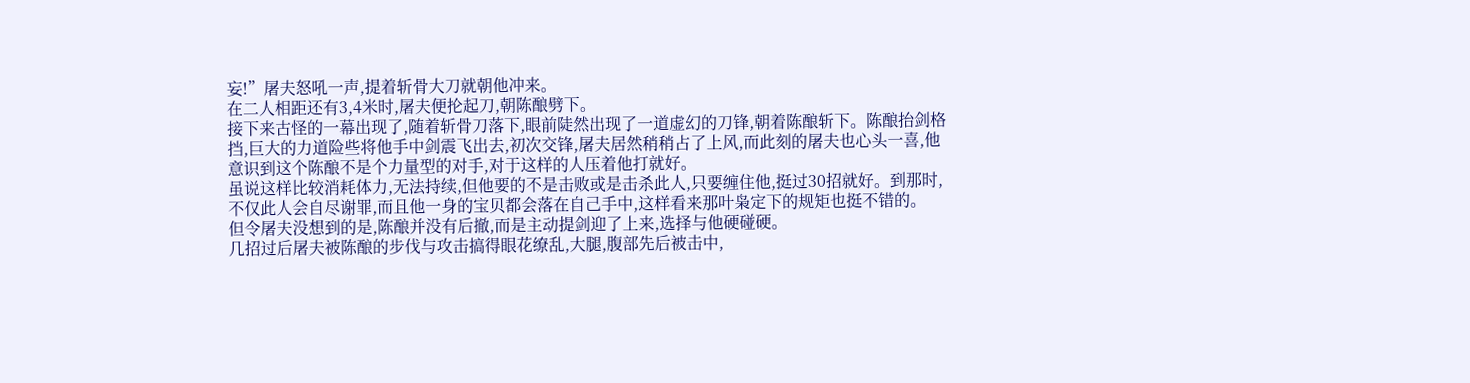妄!”屠夫怒吼一声,提着斩骨大刀就朝他冲来。
在二人相距还有3,4米时,屠夫便抡起刀,朝陈酿劈下。
接下来古怪的一幕出现了,随着斩骨刀落下,眼前陡然出现了一道虚幻的刀锋,朝着陈酿斩下。陈酿抬剑格挡,巨大的力道险些将他手中剑震飞出去,初次交锋,屠夫居然稍稍占了上风,而此刻的屠夫也心头一喜,他意识到这个陈酿不是个力量型的对手,对于这样的人压着他打就好。
虽说这样比较消耗体力,无法持续,但他要的不是击败或是击杀此人,只要缠住他,挺过30招就好。到那时,不仅此人会自尽谢罪,而且他一身的宝贝都会落在自己手中,这样看来那叶枭定下的规矩也挺不错的。
但令屠夫没想到的是,陈酿并没有后撤,而是主动提剑迎了上来,选择与他硬碰硬。
几招过后屠夫被陈酿的步伐与攻击搞得眼花缭乱,大腿,腹部先后被击中,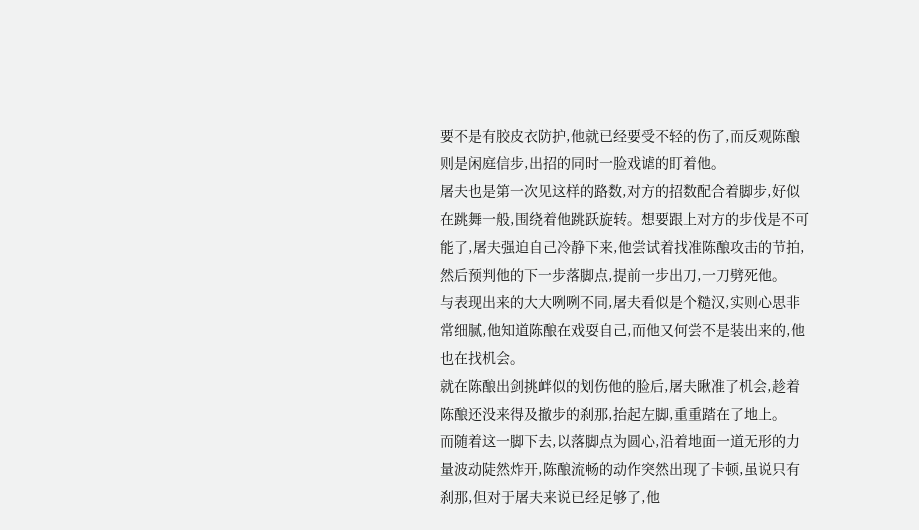要不是有胶皮衣防护,他就已经要受不轻的伤了,而反观陈酿则是闲庭信步,出招的同时一脸戏谑的盯着他。
屠夫也是第一次见这样的路数,对方的招数配合着脚步,好似在跳舞一般,围绕着他跳跃旋转。想要跟上对方的步伐是不可能了,屠夫强迫自己冷静下来,他尝试着找准陈酿攻击的节拍,然后预判他的下一步落脚点,提前一步出刀,一刀劈死他。
与表现出来的大大咧咧不同,屠夫看似是个糙汉,实则心思非常细腻,他知道陈酿在戏耍自己,而他又何尝不是装出来的,他也在找机会。
就在陈酿出剑挑衅似的划伤他的脸后,屠夫瞅准了机会,趁着陈酿还没来得及撤步的刹那,抬起左脚,重重踏在了地上。
而随着这一脚下去,以落脚点为圆心,沿着地面一道无形的力量波动陡然炸开,陈酿流畅的动作突然出现了卡顿,虽说只有刹那,但对于屠夫来说已经足够了,他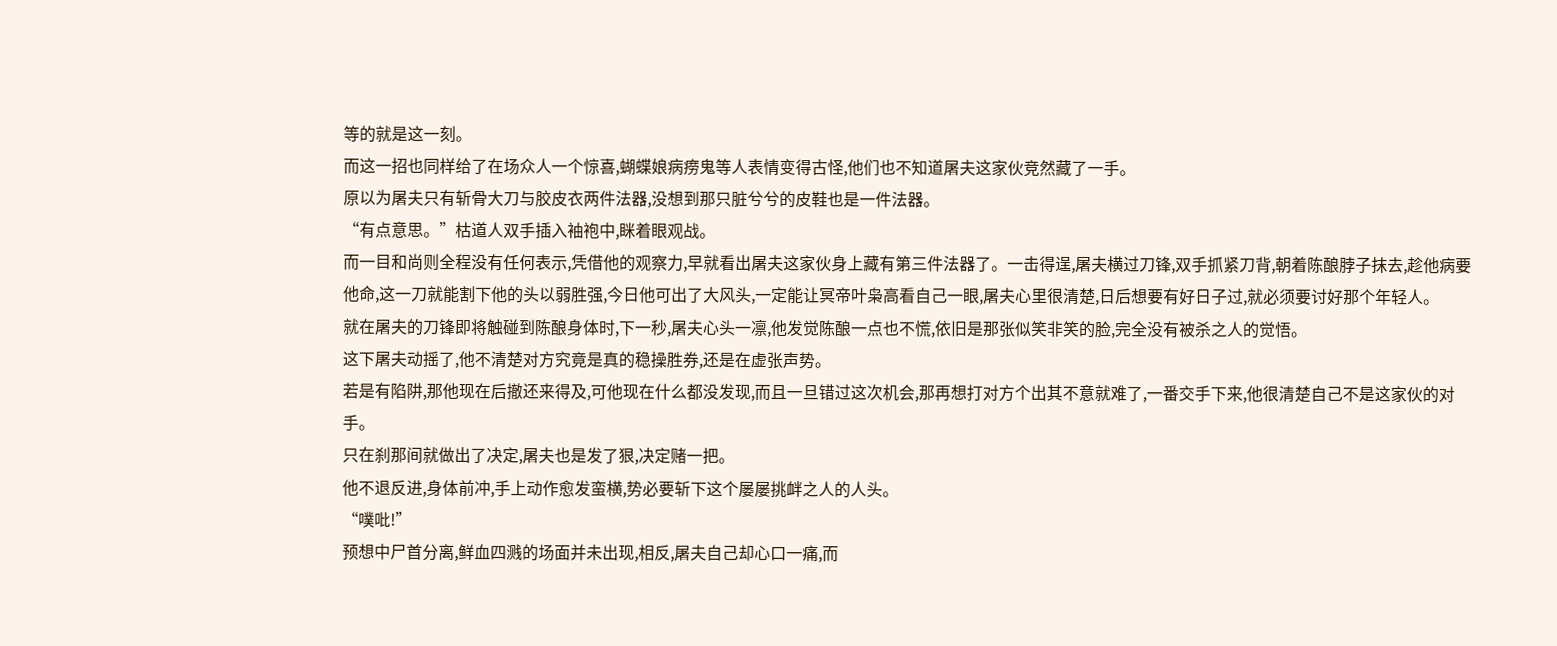等的就是这一刻。
而这一招也同样给了在场众人一个惊喜,蝴蝶娘病痨鬼等人表情变得古怪,他们也不知道屠夫这家伙竞然藏了一手。
原以为屠夫只有斩骨大刀与胶皮衣两件法器,没想到那只脏兮兮的皮鞋也是一件法器。
“有点意思。”枯道人双手插入袖袍中,眯着眼观战。
而一目和尚则全程没有任何表示,凭借他的观察力,早就看出屠夫这家伙身上藏有第三件法器了。一击得逞,屠夫横过刀锋,双手抓紧刀背,朝着陈酿脖子抹去,趁他病要他命,这一刀就能割下他的头以弱胜强,今日他可出了大风头,一定能让冥帝叶枭高看自己一眼,屠夫心里很清楚,日后想要有好日子过,就必须要讨好那个年轻人。
就在屠夫的刀锋即将触碰到陈酿身体时,下一秒,屠夫心头一凛,他发觉陈酿一点也不慌,依旧是那张似笑非笑的脸,完全没有被杀之人的觉悟。
这下屠夫动摇了,他不清楚对方究竟是真的稳操胜券,还是在虚张声势。
若是有陷阱,那他现在后撤还来得及,可他现在什么都没发现,而且一旦错过这次机会,那再想打对方个出其不意就难了,一番交手下来,他很清楚自己不是这家伙的对手。
只在刹那间就做出了决定,屠夫也是发了狠,决定赌一把。
他不退反进,身体前冲,手上动作愈发蛮横,势必要斩下这个屡屡挑衅之人的人头。
“噗吡!”
预想中尸首分离,鲜血四溅的场面并未出现,相反,屠夫自己却心口一痛,而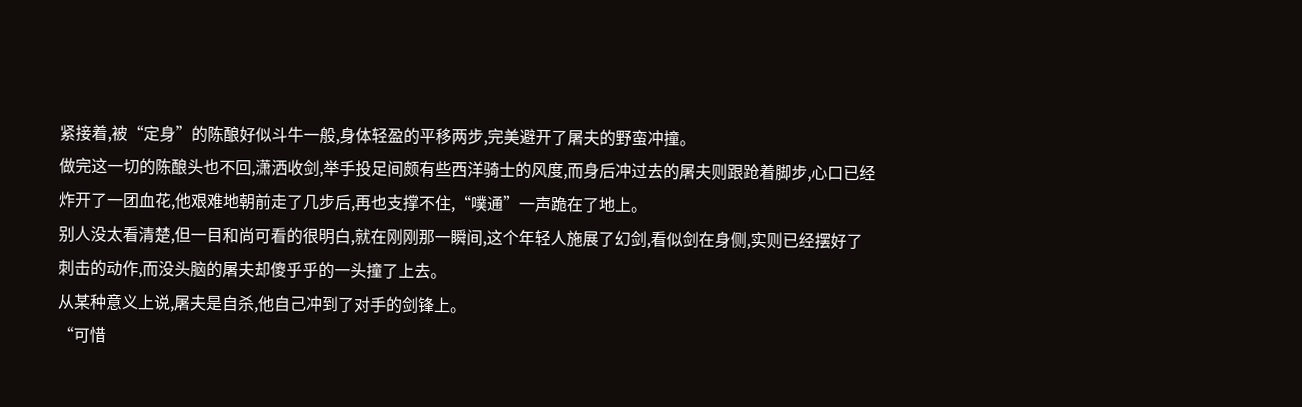紧接着,被“定身”的陈酿好似斗牛一般,身体轻盈的平移两步,完美避开了屠夫的野蛮冲撞。
做完这一切的陈酿头也不回,潇洒收剑,举手投足间颇有些西洋骑士的风度,而身后冲过去的屠夫则跟跄着脚步,心口已经炸开了一团血花,他艰难地朝前走了几步后,再也支撑不住,“噗通”一声跪在了地上。
别人没太看清楚,但一目和尚可看的很明白,就在刚刚那一瞬间,这个年轻人施展了幻剑,看似剑在身侧,实则已经摆好了刺击的动作,而没头脑的屠夫却傻乎乎的一头撞了上去。
从某种意义上说,屠夫是自杀,他自己冲到了对手的剑锋上。
“可惜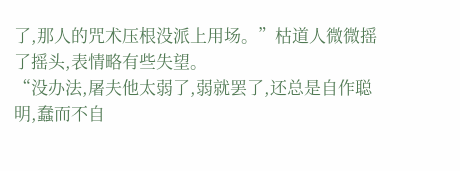了,那人的咒术压根没派上用场。”枯道人微微摇了摇头,表情略有些失望。
“没办法,屠夫他太弱了,弱就罢了,还总是自作聪明,蠢而不自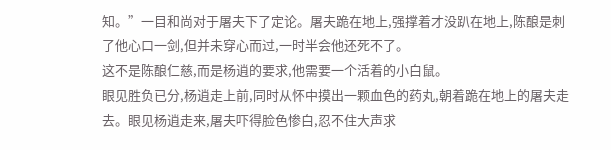知。”一目和尚对于屠夫下了定论。屠夫跪在地上,强撑着才没趴在地上,陈酿是刺了他心口一剑,但并未穿心而过,一时半会他还死不了。
这不是陈酿仁慈,而是杨逍的要求,他需要一个活着的小白鼠。
眼见胜负已分,杨逍走上前,同时从怀中摸出一颗血色的药丸,朝着跪在地上的屠夫走去。眼见杨逍走来,屠夫吓得脸色惨白,忍不住大声求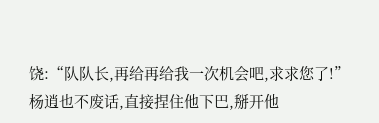饶:“队队长,再给再给我一次机会吧,求求您了!”
杨逍也不废话,直接捏住他下巴,掰开他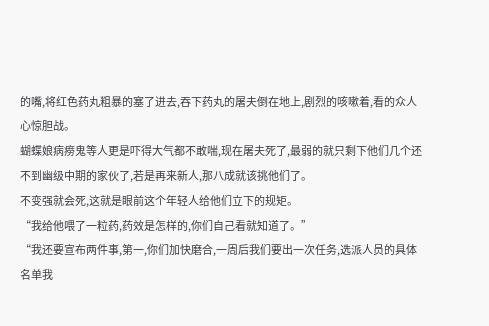的嘴,将红色药丸粗暴的塞了进去,吞下药丸的屠夫倒在地上,剧烈的咳嗽着,看的众人心惊胆战。
蝴蝶娘病痨鬼等人更是吓得大气都不敢喘,现在屠夫死了,最弱的就只剩下他们几个还不到幽级中期的家伙了,若是再来新人,那八成就该挑他们了。
不变强就会死,这就是眼前这个年轻人给他们立下的规矩。
“我给他喂了一粒药,药效是怎样的,你们自己看就知道了。”
“我还要宣布两件事,第一,你们加快磨合,一周后我们要出一次任务,选派人员的具体名单我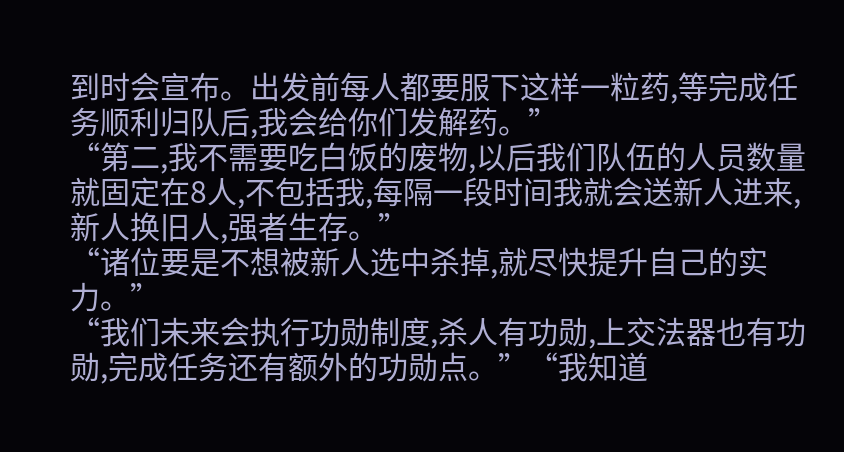到时会宣布。出发前每人都要服下这样一粒药,等完成任务顺利归队后,我会给你们发解药。”
“第二,我不需要吃白饭的废物,以后我们队伍的人员数量就固定在8人,不包括我,每隔一段时间我就会送新人进来,新人换旧人,强者生存。”
“诸位要是不想被新人选中杀掉,就尽快提升自己的实力。”
“我们未来会执行功勋制度,杀人有功勋,上交法器也有功勋,完成任务还有额外的功勋点。”“我知道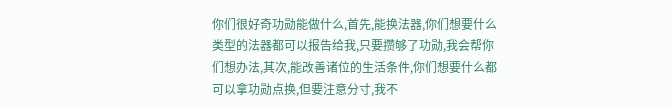你们很好奇功勋能做什么,首先,能换法器,你们想要什么类型的法器都可以报告给我,只要攒够了功勋,我会帮你们想办法,其次,能改善诸位的生活条件,你们想要什么都可以拿功勋点换,但要注意分寸,我不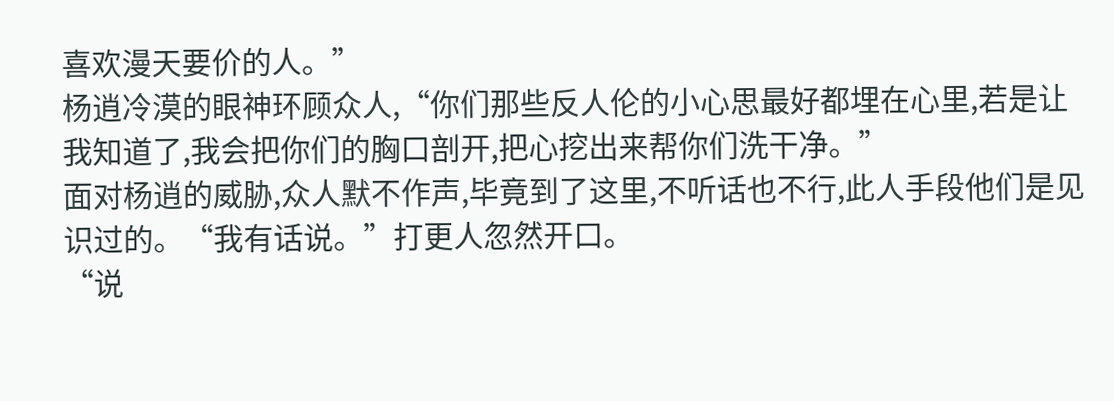喜欢漫天要价的人。”
杨逍冷漠的眼神环顾众人,“你们那些反人伦的小心思最好都埋在心里,若是让我知道了,我会把你们的胸口剖开,把心挖出来帮你们洗干净。”
面对杨逍的威胁,众人默不作声,毕竟到了这里,不听话也不行,此人手段他们是见识过的。“我有话说。”打更人忽然开口。
“说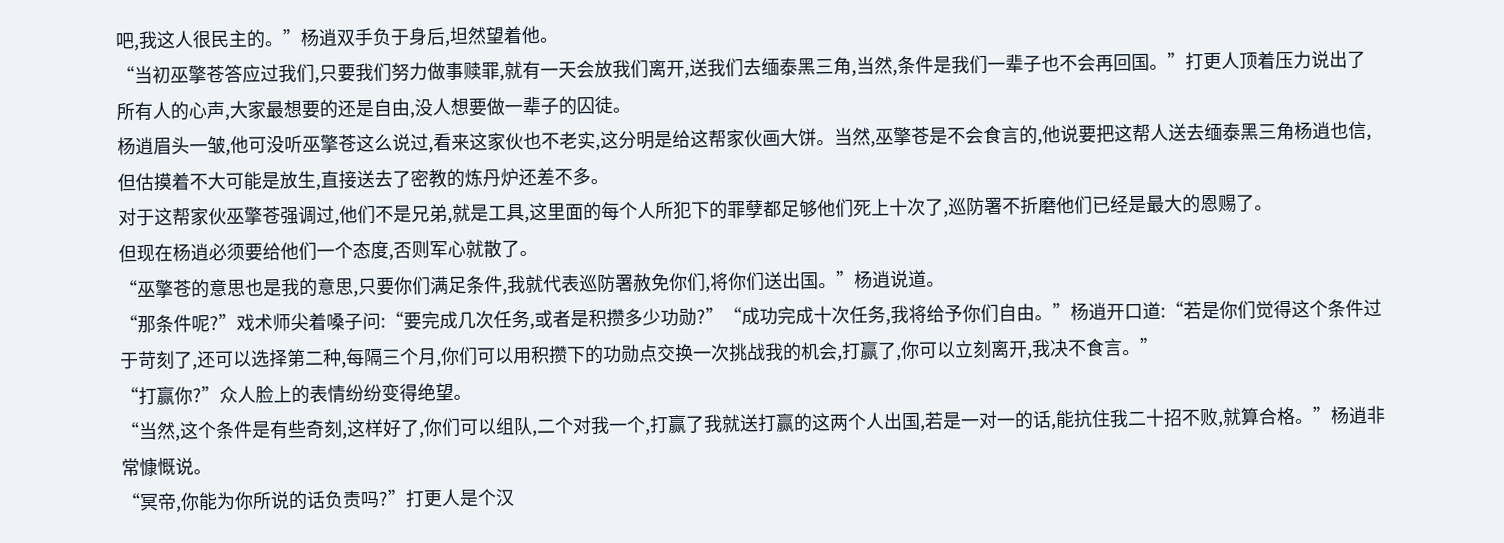吧,我这人很民主的。”杨逍双手负于身后,坦然望着他。
“当初巫擎苍答应过我们,只要我们努力做事赎罪,就有一天会放我们离开,送我们去缅泰黑三角,当然,条件是我们一辈子也不会再回国。”打更人顶着压力说出了所有人的心声,大家最想要的还是自由,没人想要做一辈子的囚徒。
杨逍眉头一皱,他可没听巫擎苍这么说过,看来这家伙也不老实,这分明是给这帮家伙画大饼。当然,巫擎苍是不会食言的,他说要把这帮人送去缅泰黑三角杨逍也信,但估摸着不大可能是放生,直接送去了密教的炼丹炉还差不多。
对于这帮家伙巫擎苍强调过,他们不是兄弟,就是工具,这里面的每个人所犯下的罪孽都足够他们死上十次了,巡防署不折磨他们已经是最大的恩赐了。
但现在杨逍必须要给他们一个态度,否则军心就散了。
“巫擎苍的意思也是我的意思,只要你们满足条件,我就代表巡防署赦免你们,将你们送出国。”杨逍说道。
“那条件呢?”戏术师尖着嗓子问:“要完成几次任务,或者是积攒多少功勋?”“成功完成十次任务,我将给予你们自由。”杨逍开口道:“若是你们觉得这个条件过于苛刻了,还可以选择第二种,每隔三个月,你们可以用积攒下的功勋点交换一次挑战我的机会,打赢了,你可以立刻离开,我决不食言。”
“打赢你?”众人脸上的表情纷纷变得绝望。
“当然,这个条件是有些奇刻,这样好了,你们可以组队,二个对我一个,打赢了我就送打赢的这两个人出国,若是一对一的话,能抗住我二十招不败,就算合格。”杨逍非常慷慨说。
“冥帝,你能为你所说的话负责吗?”打更人是个汉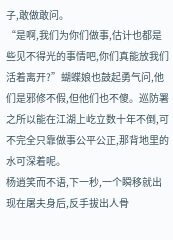子,敢做敢问。
“是啊,我们为你们做事,估计也都是些见不得光的事情吧,你们真能放我们活着离开?”蝴蝶娘也鼓起勇气问,他们是邪修不假,但他们也不傻。巡防署之所以能在江湖上屹立数十年不倒,可不完全只靠做事公平公正,那背地里的水可深着呢。
杨逍笑而不语,下一秒,一个瞬移就出现在屠夫身后,反手拔出人骨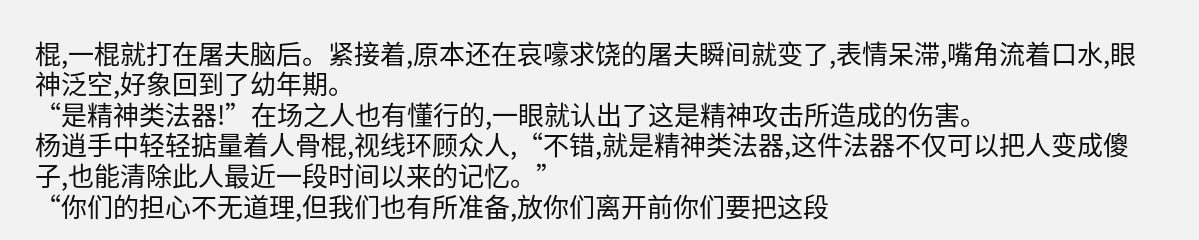棍,一棍就打在屠夫脑后。紧接着,原本还在哀嚎求饶的屠夫瞬间就变了,表情呆滞,嘴角流着口水,眼神泛空,好象回到了幼年期。
“是精神类法器!”在场之人也有懂行的,一眼就认出了这是精神攻击所造成的伤害。
杨逍手中轻轻掂量着人骨棍,视线环顾众人,“不错,就是精神类法器,这件法器不仅可以把人变成傻子,也能清除此人最近一段时间以来的记忆。”
“你们的担心不无道理,但我们也有所准备,放你们离开前你们要把这段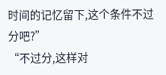时间的记忆留下,这个条件不过分吧?”
“不过分,这样对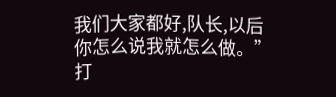我们大家都好,队长,以后你怎么说我就怎么做。”打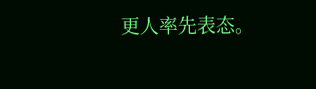更人率先表态。